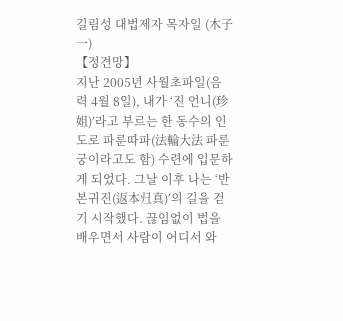길림성 대법제자 목자일 (木子一)
【정견망】
지난 2005년 사월초파일(음력 4월 8일), 내가 ‘진 언니(珍姐)’라고 부르는 한 동수의 인도로 파룬따파(法輪大法 파룬궁이라고도 함) 수련에 입문하게 되었다. 그날 이후 나는 ‘반본귀진(返本归真)’의 길을 걷기 시작했다. 끊임없이 법을 배우면서 사람이 어디서 와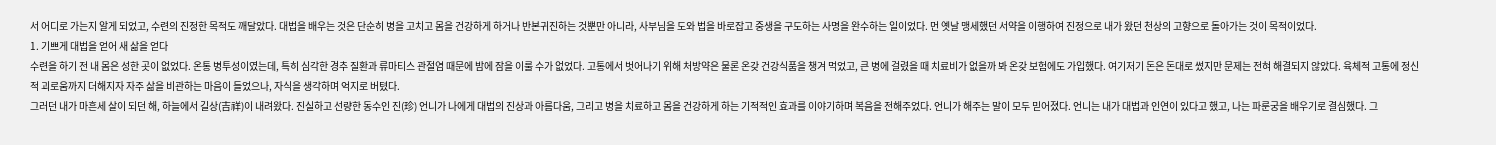서 어디로 가는지 알게 되었고, 수련의 진정한 목적도 깨달았다. 대법을 배우는 것은 단순히 병을 고치고 몸을 건강하게 하거나 반본귀진하는 것뿐만 아니라, 사부님을 도와 법을 바로잡고 중생을 구도하는 사명을 완수하는 일이었다. 먼 옛날 맹세했던 서약을 이행하여 진정으로 내가 왔던 천상의 고향으로 돌아가는 것이 목적이었다.
1. 기쁘게 대법을 얻어 새 삶을 얻다
수련을 하기 전 내 몸은 성한 곳이 없었다. 온통 병투성이였는데, 특히 심각한 경추 질환과 류마티스 관절염 때문에 밤에 잠을 이룰 수가 없었다. 고통에서 벗어나기 위해 처방약은 물론 온갖 건강식품을 챙겨 먹었고, 큰 병에 걸렸을 때 치료비가 없을까 봐 온갖 보험에도 가입했다. 여기저기 돈은 돈대로 썼지만 문제는 전혀 해결되지 않았다. 육체적 고통에 정신적 괴로움까지 더해지자 자주 삶을 비관하는 마음이 들었으나, 자식을 생각하며 억지로 버텼다.
그러던 내가 마흔세 살이 되던 해, 하늘에서 길상(吉祥)이 내려왔다. 진실하고 선량한 동수인 진(珍) 언니가 나에게 대법의 진상과 아름다움, 그리고 병을 치료하고 몸을 건강하게 하는 기적적인 효과를 이야기하며 복음을 전해주었다. 언니가 해주는 말이 모두 믿어졌다. 언니는 내가 대법과 인연이 있다고 했고, 나는 파룬궁을 배우기로 결심했다. 그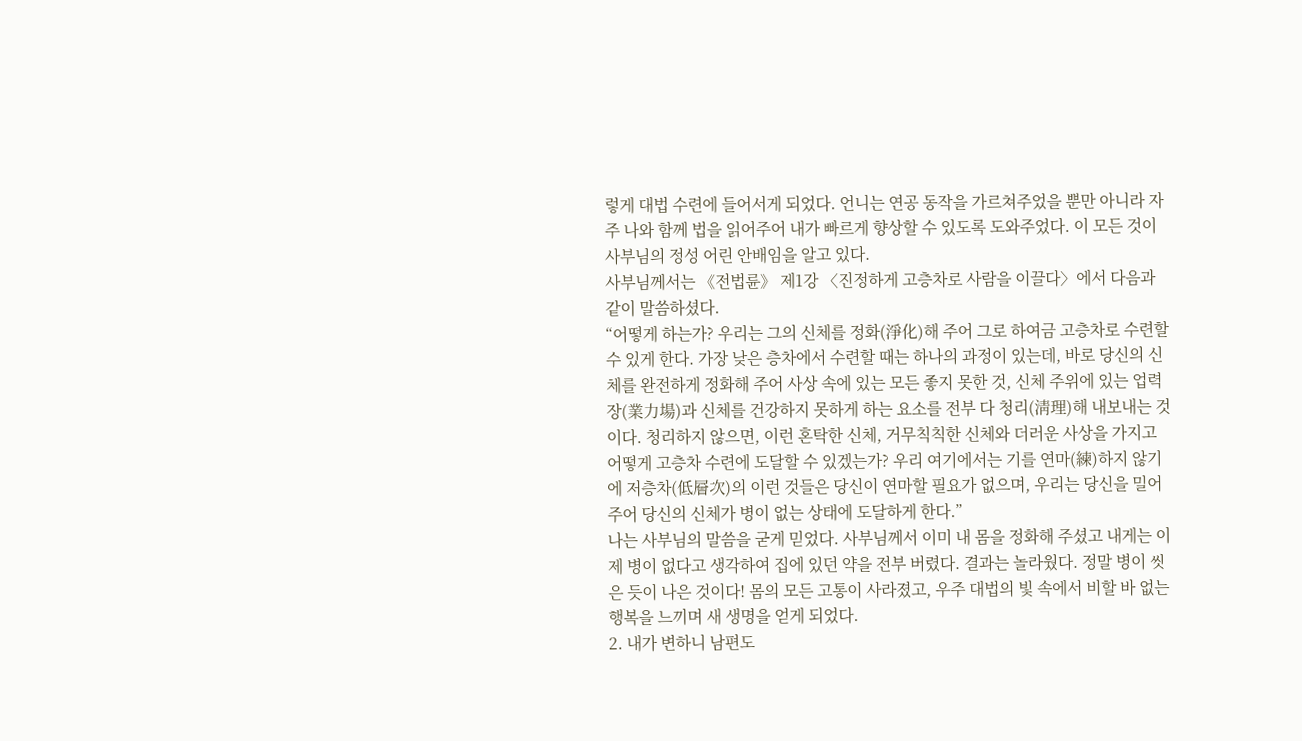렇게 대법 수련에 들어서게 되었다. 언니는 연공 동작을 가르쳐주었을 뿐만 아니라 자주 나와 함께 법을 읽어주어 내가 빠르게 향상할 수 있도록 도와주었다. 이 모든 것이 사부님의 정성 어린 안배임을 알고 있다.
사부님께서는 《전법륜》 제1강 〈진정하게 고층차로 사람을 이끌다〉에서 다음과 같이 말씀하셨다.
“어떻게 하는가? 우리는 그의 신체를 정화(淨化)해 주어 그로 하여금 고층차로 수련할 수 있게 한다. 가장 낮은 층차에서 수련할 때는 하나의 과정이 있는데, 바로 당신의 신체를 완전하게 정화해 주어 사상 속에 있는 모든 좋지 못한 것, 신체 주위에 있는 업력장(業力場)과 신체를 건강하지 못하게 하는 요소를 전부 다 청리(淸理)해 내보내는 것이다. 청리하지 않으면, 이런 혼탁한 신체, 거무칙칙한 신체와 더러운 사상을 가지고 어떻게 고층차 수련에 도달할 수 있겠는가? 우리 여기에서는 기를 연마(練)하지 않기에 저층차(低層次)의 이런 것들은 당신이 연마할 필요가 없으며, 우리는 당신을 밀어주어 당신의 신체가 병이 없는 상태에 도달하게 한다.”
나는 사부님의 말씀을 굳게 믿었다. 사부님께서 이미 내 몸을 정화해 주셨고 내게는 이제 병이 없다고 생각하여 집에 있던 약을 전부 버렸다. 결과는 놀라웠다. 정말 병이 씻은 듯이 나은 것이다! 몸의 모든 고통이 사라졌고, 우주 대법의 빛 속에서 비할 바 없는 행복을 느끼며 새 생명을 얻게 되었다.
2. 내가 변하니 남편도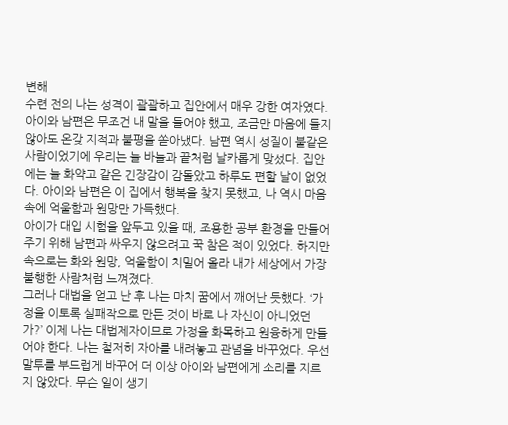변해
수련 전의 나는 성격이 괄괄하고 집안에서 매우 강한 여자였다. 아이와 남편은 무조건 내 말을 들어야 했고, 조금만 마음에 들지 않아도 온갖 지적과 불평을 쏟아냈다. 남편 역시 성질이 불같은 사람이었기에 우리는 늘 바늘과 끝처럼 날카롭게 맞섰다. 집안에는 늘 화약고 같은 긴장감이 감돌았고 하루도 편할 날이 없었다. 아이와 남편은 이 집에서 행복을 찾지 못했고, 나 역시 마음속에 억울함과 원망만 가득했다.
아이가 대입 시험을 앞두고 있을 때, 조용한 공부 환경을 만들어주기 위해 남편과 싸우지 않으려고 꾹 참은 적이 있었다. 하지만 속으로는 화와 원망, 억울함이 치밀어 올라 내가 세상에서 가장 불행한 사람처럼 느껴졌다.
그러나 대법을 얻고 난 후 나는 마치 꿈에서 깨어난 듯했다. ‘가정을 이토록 실패작으로 만든 것이 바로 나 자신이 아니었던가?’ 이제 나는 대법제자이므로 가정을 화목하고 원융하게 만들어야 한다. 나는 철저히 자아를 내려놓고 관념을 바꾸었다. 우선 말투를 부드럽게 바꾸어 더 이상 아이와 남편에게 소리를 지르지 않았다. 무슨 일이 생기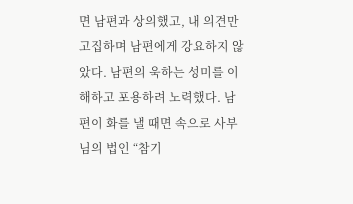면 남편과 상의했고, 내 의견만 고집하며 남편에게 강요하지 않았다. 남편의 욱하는 성미를 이해하고 포용하려 노력했다. 남편이 화를 낼 때면 속으로 사부님의 법인 “참기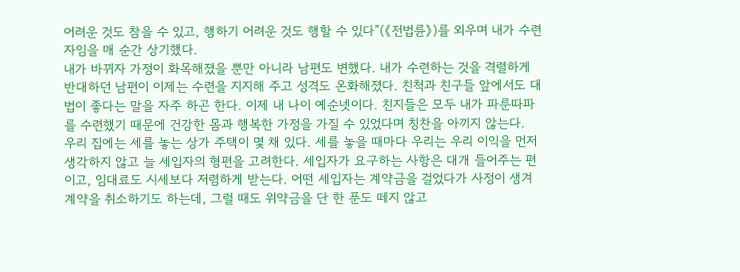어려운 것도 참을 수 있고, 행하기 어려운 것도 행할 수 있다”(《전법륜》)를 외우며 내가 수련자임을 매 순간 상기했다.
내가 바뀌자 가정이 화목해졌을 뿐만 아니라 남편도 변했다. 내가 수련하는 것을 격렬하게 반대하던 남편이 이제는 수련을 지지해 주고 성격도 온화해졌다. 친척과 친구들 앞에서도 대법이 좋다는 말을 자주 하곤 한다. 이제 내 나이 예순넷이다. 친지들은 모두 내가 파룬따파를 수련했기 때문에 건강한 몸과 행복한 가정을 가질 수 있었다며 칭찬을 아끼지 않는다.
우리 집에는 세를 놓는 상가 주택이 몇 채 있다. 세를 놓을 때마다 우리는 우리 이익을 먼저 생각하지 않고 늘 세입자의 형편을 고려한다. 세입자가 요구하는 사항은 대개 들어주는 편이고, 임대료도 시세보다 저렴하게 받는다. 어떤 세입자는 계약금을 걸었다가 사정이 생겨 계약을 취소하기도 하는데, 그럴 때도 위약금을 단 한 푼도 떼지 않고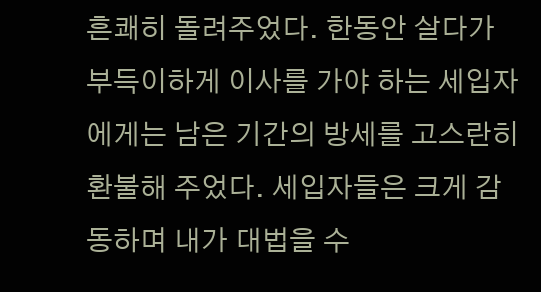흔쾌히 돌려주었다. 한동안 살다가 부득이하게 이사를 가야 하는 세입자에게는 남은 기간의 방세를 고스란히 환불해 주었다. 세입자들은 크게 감동하며 내가 대법을 수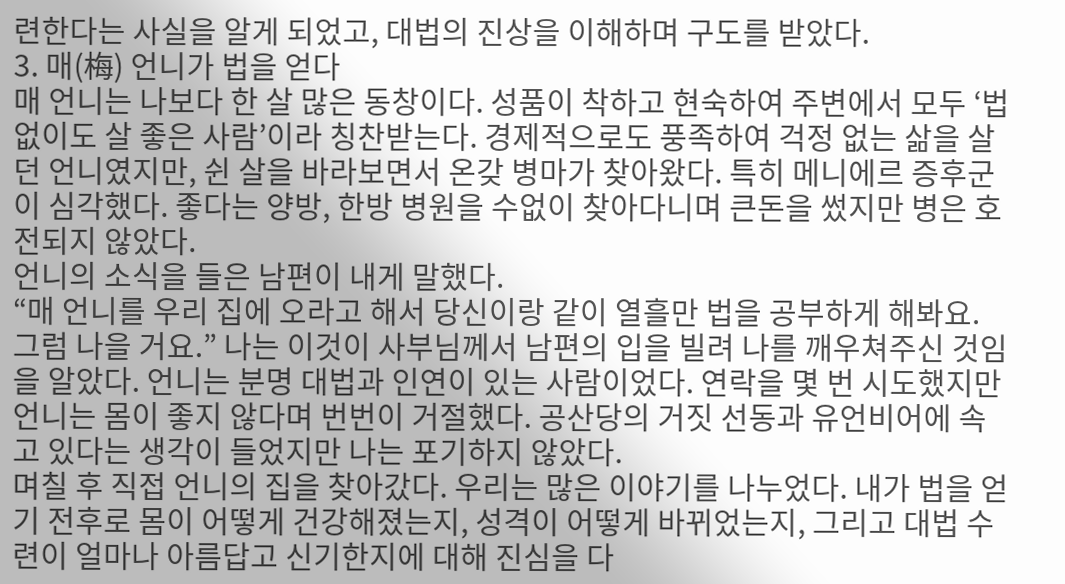련한다는 사실을 알게 되었고, 대법의 진상을 이해하며 구도를 받았다.
3. 매(梅) 언니가 법을 얻다
매 언니는 나보다 한 살 많은 동창이다. 성품이 착하고 현숙하여 주변에서 모두 ‘법 없이도 살 좋은 사람’이라 칭찬받는다. 경제적으로도 풍족하여 걱정 없는 삶을 살던 언니였지만, 쉰 살을 바라보면서 온갖 병마가 찾아왔다. 특히 메니에르 증후군이 심각했다. 좋다는 양방, 한방 병원을 수없이 찾아다니며 큰돈을 썼지만 병은 호전되지 않았다.
언니의 소식을 들은 남편이 내게 말했다.
“매 언니를 우리 집에 오라고 해서 당신이랑 같이 열흘만 법을 공부하게 해봐요. 그럼 나을 거요.” 나는 이것이 사부님께서 남편의 입을 빌려 나를 깨우쳐주신 것임을 알았다. 언니는 분명 대법과 인연이 있는 사람이었다. 연락을 몇 번 시도했지만 언니는 몸이 좋지 않다며 번번이 거절했다. 공산당의 거짓 선동과 유언비어에 속고 있다는 생각이 들었지만 나는 포기하지 않았다.
며칠 후 직접 언니의 집을 찾아갔다. 우리는 많은 이야기를 나누었다. 내가 법을 얻기 전후로 몸이 어떻게 건강해졌는지, 성격이 어떻게 바뀌었는지, 그리고 대법 수련이 얼마나 아름답고 신기한지에 대해 진심을 다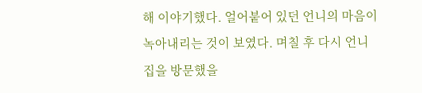해 이야기했다. 얼어붙어 있던 언니의 마음이 녹아내리는 것이 보였다. 며칠 후 다시 언니 집을 방문했을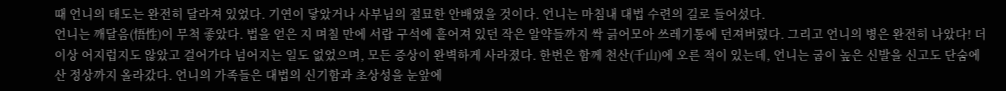때 언니의 태도는 완전히 달라져 있었다. 기연이 닿았거나 사부님의 절묘한 안배였을 것이다. 언니는 마침내 대법 수련의 길로 들어섰다.
언니는 깨달음(悟性)이 무척 좋았다. 법을 얻은 지 며칠 만에 서랍 구석에 흩어져 있던 작은 알약들까지 싹 긁어모아 쓰레기통에 던져버렸다. 그리고 언니의 병은 완전히 나았다! 더 이상 어지럽지도 않았고 걸어가다 넘어지는 일도 없었으며, 모든 증상이 완벽하게 사라졌다. 한번은 함께 천산(千山)에 오른 적이 있는데, 언니는 굽이 높은 신발을 신고도 단숨에 산 정상까지 올라갔다. 언니의 가족들은 대법의 신기함과 초상성을 눈앞에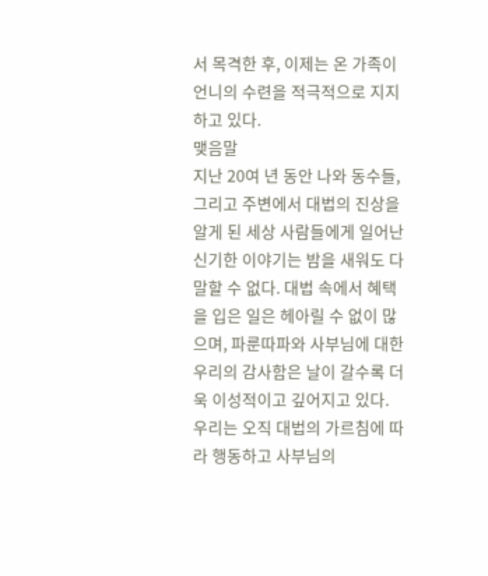서 목격한 후, 이제는 온 가족이 언니의 수련을 적극적으로 지지하고 있다.
맺음말
지난 20여 년 동안 나와 동수들, 그리고 주변에서 대법의 진상을 알게 된 세상 사람들에게 일어난 신기한 이야기는 밤을 새워도 다 말할 수 없다. 대법 속에서 혜택을 입은 일은 헤아릴 수 없이 많으며, 파룬따파와 사부님에 대한 우리의 감사함은 날이 갈수록 더욱 이성적이고 깊어지고 있다. 우리는 오직 대법의 가르침에 따라 행동하고 사부님의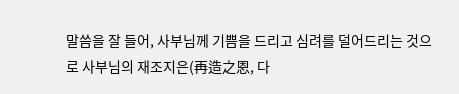말씀을 잘 들어, 사부님께 기쁨을 드리고 심려를 덜어드리는 것으로 사부님의 재조지은(再造之恩, 다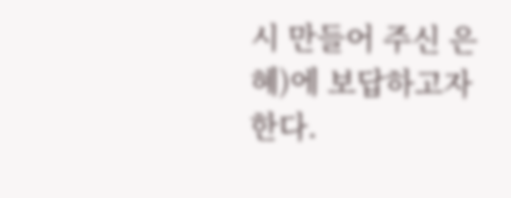시 만들어 주신 은혜)에 보답하고자 한다.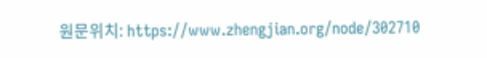원문위치: https://www.zhengjian.org/node/302710